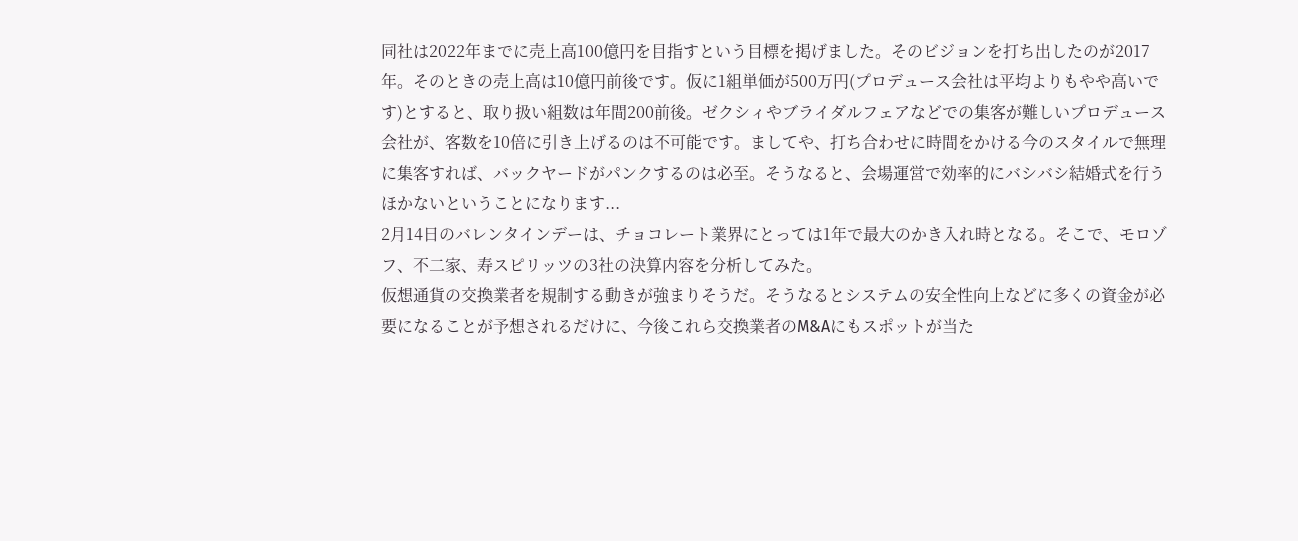同社は2022年までに売上高100億円を目指すという目標を掲げました。そのビジョンを打ち出したのが2017年。そのときの売上高は10億円前後です。仮に1組単価が500万円(プロデュース会社は平均よりもやや高いです)とすると、取り扱い組数は年間200前後。ゼクシィやブライダルフェアなどでの集客が難しいプロデュース会社が、客数を10倍に引き上げるのは不可能です。ましてや、打ち合わせに時間をかける今のスタイルで無理に集客すれば、バックヤードがパンクするのは必至。そうなると、会場運営で効率的にバシバシ結婚式を行うほかないということになります...
2月14日のバレンタインデーは、チョコレート業界にとっては1年で最大のかき入れ時となる。そこで、モロゾフ、不二家、寿スピリッツの3社の決算内容を分析してみた。
仮想通貨の交換業者を規制する動きが強まりそうだ。そうなるとシステムの安全性向上などに多くの資金が必要になることが予想されるだけに、今後これら交換業者のM&Aにもスポットが当た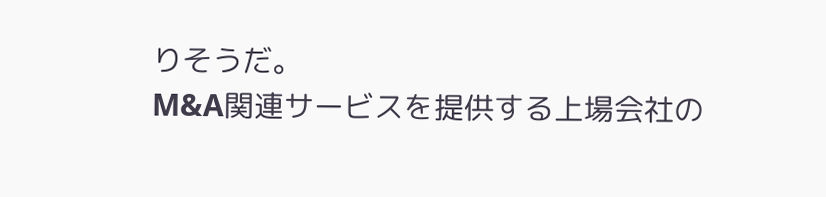りそうだ。
M&A関連サービスを提供する上場会社の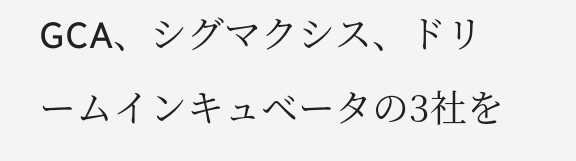GCA、シグマクシス、ドリームインキュベータの3社を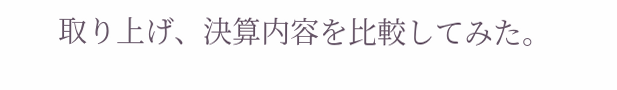取り上げ、決算内容を比較してみた。